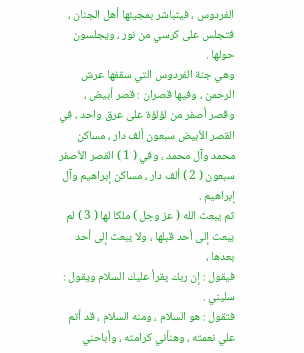الفردوس ، فيتباشر بمجيئها أهل الجنان ، فتجلس على كرسي من نور ، ويجلسون
حولها .
وهي جنة الفردوس التي سقفها عرش الرحمن ، وفيها قصران : قصر أبيض ،
وقصر أصفر من لؤلؤة على عرق واحد ، في القصر الأبيض سبعون ألف دار ، مساكن
محمد وآل محمد ، وفي ( 1 ) القصر الأصفر سبعون ( 2 ) ألف دار ، مساكن إبراهيم وآل
إبراهيم .
ثم يبعث الله ( عز وجل ) ملكا لها ( 3 ) لم يبعث إلى أحد قبلها ، ولا يبعث إلى أحد بعدها ،
فيقول : إن ربك يقرأ عليك السلام ويقول : سليني .
فتقول : هو السلام ، ومنه السلام ، قد أتم علي نعمته ، وهنأني كرامته ، وأباحني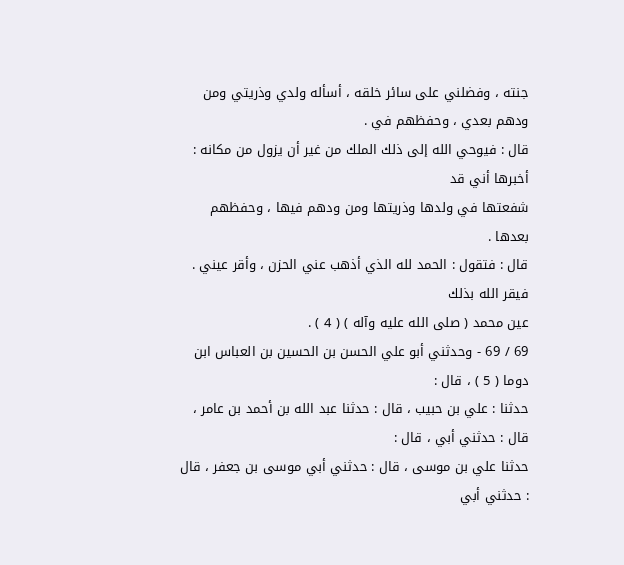جنته ، وفضلني على سائر خلقه ، أسأله ولدي وذريتي ومن ودهم بعدي ، وحفظهم في .
قال : فيوحي الله إلى ذلك الملك من غير أن يزول من مكانه : أخبرها أني قد
شفعتها في ولدها وذريتها ومن ودهم فيها ، وحفظهم بعدها .
قال : فتقول : الحمد لله الذي أذهب عني الحزن ، وأقر عيني . فيقر الله بذلك
عين محمد ( صلى الله عليه وآله ) ( 4 ) .
69 / 69 - وحدثني أبو علي الحسن بن الحسين بن العباس ابن دوما ( 5 ) ، قال :
حدثنا : علي بن حبيب ، قال : حدثنا عبد الله بن أحمد بن عامر ، قال : حدثني أبي ، قال :
حدثنا علي بن موسى ، قال : حدثني أبي موسى بن جعفر ، قال : حدثني أبي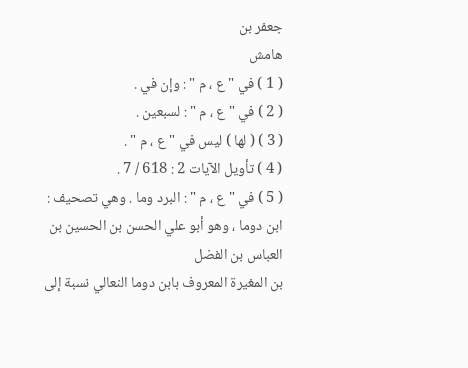جعفر بن
هامش
( 1 ) في " ع ، م " : وإن في .
( 2 ) في " ع ، م " : لسبعين .
( 3 ) ( لها ) ليس في " ع ، م " .
( 4 ) تأويل الآيات 2 : 618 / 7 .
( 5 ) في " ع ، م " : البرد وما . وهي تصحيف : ابن دوما ، وهو أبو علي الحسن بن الحسين بن العباس بن الفضل
بن المغيرة المعروف بابن دوما النعالي نسبة إلى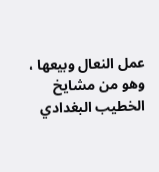عمل النعال وبيعها ، وهو من مشايخ الخطيب البغدادي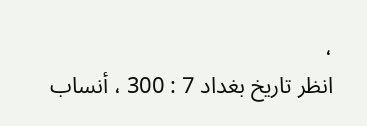،
انظر تاريخ بغداد 7 : 300 ، أنساب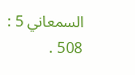السمعاني 5 : 508 .